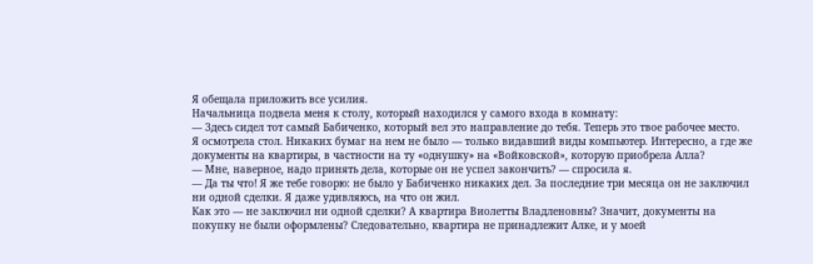Я обещала приложить все усилия.
Начальница подвела меня к столу, который находился у самого входа в комнату:
— Здесь сидел тот самый Бабиченко, который вел это направление до тебя. Теперь это твое рабочее место.
Я осмотрела стол. Никаких бумаг на нем не было — только видавший виды компьютер. Интересно, а где же документы на квартиры, в частности на ту «однушку» на «Войковской», которую приобрела Алла?
— Мне, наверное, надо принять дела, которые он не успел закончить? — спросила я.
— Да ты что! Я же тебе говорю: не было у Бабиченко никаких дел. За последние три месяца он не заключил ни одной сделки. Я даже удивляюсь, на что он жил.
Как это — не заключил ни одной сделки? А квартира Виолетты Владленовны? Значит, документы на покупку не были оформлены? Следовательно, квартира не принадлежит Алке, и у моей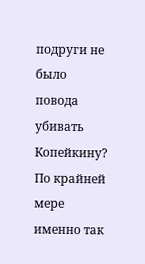подруги не было повода убивать Копейкину? По крайней мере именно так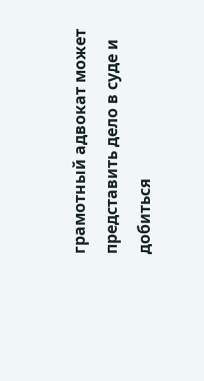грамотный адвокат может представить дело в суде и добиться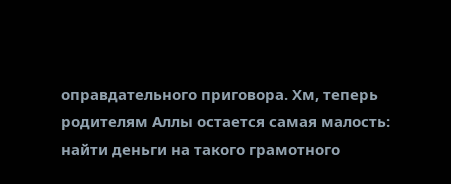оправдательного приговора. Хм, теперь родителям Аллы остается самая малость: найти деньги на такого грамотного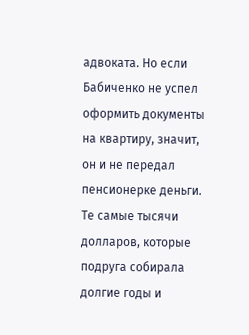адвоката. Но если Бабиченко не успел оформить документы на квартиру, значит, он и не передал пенсионерке деньги. Те самые тысячи долларов, которые подруга собирала долгие годы и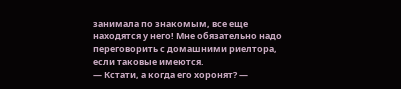занимала по знакомым, все еще находятся у него! Мне обязательно надо переговорить с домашними риелтора, если таковые имеются.
— Кстати, а когда его хоронят? —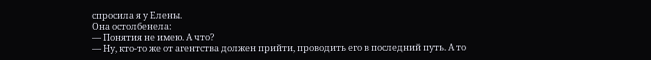спросила я у Елены.
Она остолбенела:
— Понятия не имею. А что?
— Ну, кто-то же от агентства должен прийти, проводить его в последний путь. А то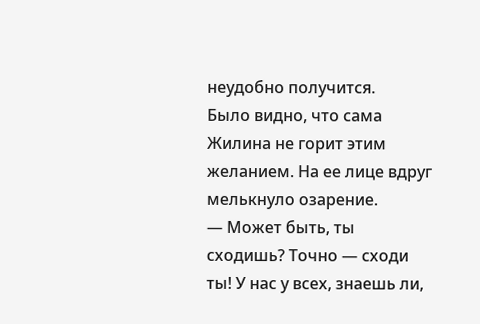неудобно получится.
Было видно, что сама Жилина не горит этим желанием. На ее лице вдруг мелькнуло озарение.
— Может быть, ты сходишь? Точно — сходи ты! У нас у всех, знаешь ли,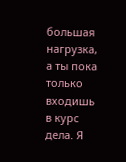большая нагрузка, а ты пока только входишь в курс дела. Я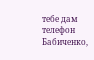тебе дам телефон Бабиченко,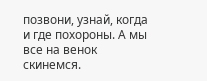позвони, узнай, когда и где похороны. А мы все на венок скинемся.